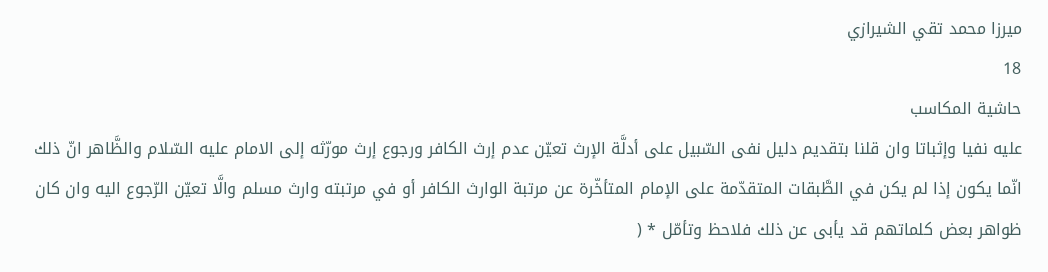ميرزا محمد تقي الشيرازي
18
حاشية المكاسب
عليه نفيا وإثباتا وان قلنا بتقديم دليل نفى السّبيل على أدلَّة الإرث تعيّن عدم إرث الكافر ورجوع إرث مورّثه إلى الامام عليه السّلام والظَّاهر انّ ذلك انّما يكون إذا لم يكن في الطَّبقات المتقدّمة على الإمام المتأخّرة عن مرتبة الوارث الكافر أو في مرتبته وارث مسلم والَّا تعيّن الرّجوع اليه وان كان ظواهر بعض كلماتهم قد يأبى عن ذلك فلاحظ وتأمّل * (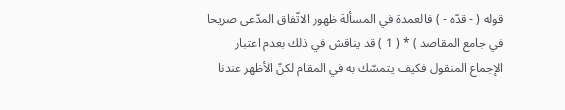قوله ( - قدّه - ) فالعمدة في المسألة ظهور الاتّفاق المدّعى صريحا في جامع المقاصد ) * ( 1 ) قد يناقش في ذلك بعدم اعتبار الإجماع المنقول فكيف يتمسّك به في المقام لكنّ الأظهر عندنا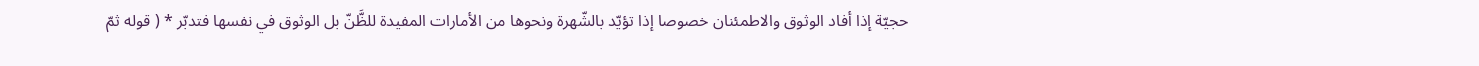حجيّة إذا أفاد الوثوق والاطمئنان خصوصا إذا تؤيّد بالشّهرة ونحوها من الأمارات المفيدة للظَّنّ بل الوثوق في نفسها فتدبّر * ( قوله ثمّ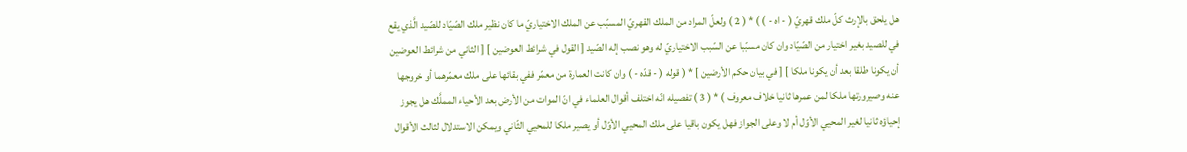هل يلحق بالإرث كلّ ملك قهريّ ( - اه - ) ) * ( 2 ) ولعلّ المراد من الملك القهريّ المسبّب عن الملك الاختياريّ ما كان نظير ملك الصّيّاد للصّيد الَّذي يقع في للصيد بغير اختيار من الصّيّاد وان كان مسبّبا عن السّبب الاختياريّ له وهو نصب إله الصّيد [ القول في شرائط العوضين ] [ الثاني من شرائط العوضين أن يكونا طلقا بعد أن يكونا ملكا ] [ في بيان حكم الأرضين ] * ( قوله ( - قدّه - ) وان كانت العمارة من معمّر ففي بقائها على ملك معمّرهما أو خروجها عنه وصيرورتها ملكا لمن عمرها ثانيا خلاف معروف ) * ( 3 ) تفصيله انّه اختلف أقوال العلماء في انّ الموات من الأرض بعد الأحياء المملَّك هل يجوز إحياؤه ثانيا لغير المحيي الأوّل أم لا وعلى الجواز فهل يكون باقيا على ملك المحيي الأوّل أو يصير ملكا للمحيي الثّاني ويمكن الاستدلال لثالث الأقوال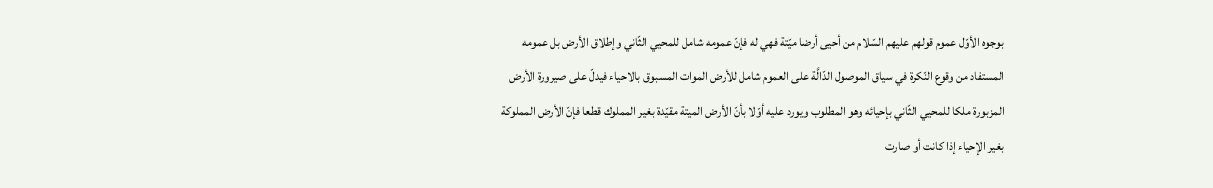بوجوه الأوّل عموم قولهم عليهم السّلام من أحيى أرضا ميّتة فهي له فإنّ عمومه شامل للمحيي الثّاني وإطلاق الأرض بل عمومه المستفاد من وقوع النّكرة في سياق الموصول الدّالَّة على العموم شامل للأرض الموات المسبوق بالاحياء فيدلّ على صيرورة الأرض المزبورة ملكا للمحيي الثّاني بإحيائه وهو المطلوب ويورد عليه أوّلا بأنّ الأرض الميتة مقيّدة بغير المملوك قطعا فإنّ الأرض المملوكة بغير الإحياء إذا كانت أو صارت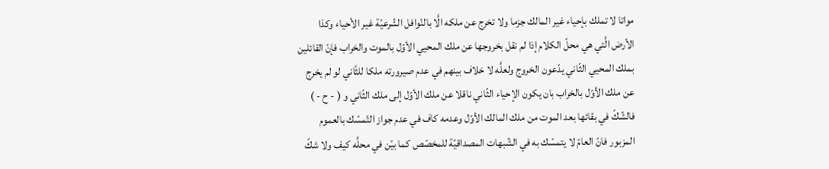مواتا لا تملك بإحياء غير المالك جزما ولا تخرج عن ملكه الَّا بالنّوافل الشّرعيّة غير الأحياء وكذا الأرض الَّتي هي محلّ الكلام إذا لم نقل بخروجها عن ملك المحيي الأوّل بالموت والخراب فإنّ القائلين بملك المحيي الثّاني يدّعون الخروج ولعلَّه لا خلاف بينهم في عدم صيرورته ملكا للثّاني لو لم يخرج عن ملك الأوّل بالخراب بان يكون الإحياء الثّاني ناقلا عن ملك الأوّل إلى ملك الثّاني و ( - ح - ) فالشّكّ في بقائها بعد الموت من ملك المالك الأوّل وعدمه كاف في عدم جواز التّمسّك بالعموم المزبور فانّ العامّ لا يتمسّك به في الشّبهات المصداقيّة للمخصّص كما بيّن في محلَّه كيف ولا شكّ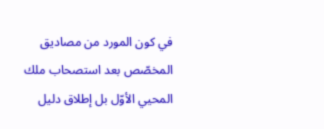في كون المورد من مصاديق المخصّص بعد استصحاب ملك المحيي الأوّل بل إطلاق دليل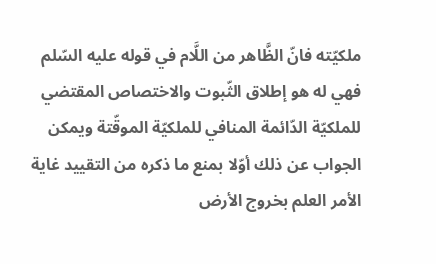ملكيّته فانّ الظَّاهر من اللَّام في قوله عليه السّلم فهي له هو إطلاق الثّبوت والاختصاص المقتضي للملكيّة الدّائمة المنافي للملكيّة الموقّتة ويمكن الجواب عن ذلك أوّلا بمنع ما ذكره من التقييد غاية الأمر العلم بخروج الأرض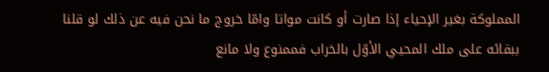المملوكة بغير الإحياء إذا صارت أو كانت مواتا وامّا خروج ما نحن فيه عن ذلك لو قلنا ببقائه على ملك المحيي الأوّل بالخراب فممنوع ولا مانع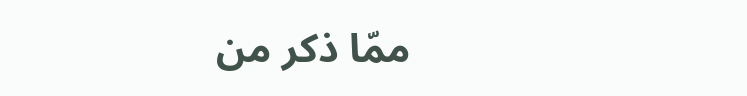ممّا ذكر من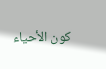كون الأحياء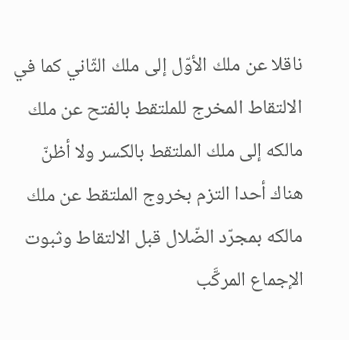ناقلا عن ملك الأوّل إلى ملك الثّاني كما في الالتقاط المخرج للملتقط بالفتح عن ملك مالكه إلى ملك الملتقط بالكسر ولا أظنّ هناك أحدا التزم بخروج الملتقط عن ملك مالكه بمجرّد الضّلال قبل الالتقاط وثبوت الإجماع المركَّب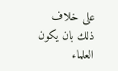على خلاف ذلك بان يكون العلماء